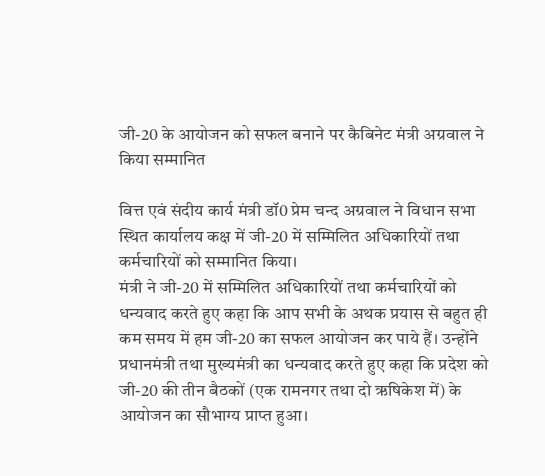जी-20 के आयोजन को सफल बनाने पर कैबिनेट मंत्री अग्रवाल ने किया सम्मानित

वित्त एवं संदीय कार्य मंत्री डॉ0 प्रेम चन्द अग्रवाल ने विधान सभा स्थित कार्यालय कक्ष में जी-20 में सम्मिलित अधिकारियों तथा कर्मचारियों को सम्मानित किया।
मंत्री ने जी-20 में सम्मिलित अधिकारियों तथा कर्मचारियों को धन्यवाद करते हुए कहा कि आप सभी के अथक प्रयास से बहुत ही कम समय में हम जी-20 का सफल आयोजन कर पाये हैं। उन्होंने प्रधानमंत्री तथा मुख्यमंत्री का धन्यवाद करते हुए कहा कि प्रदेश को जी-20 की तीन बैठकों (एक रामनगर तथा दो ऋषिकेश में) के आयोजन का सौभाग्य प्राप्त हुआ।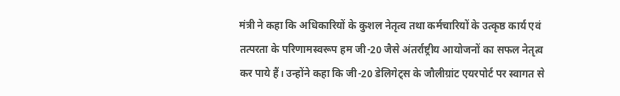मंत्री ने कहा कि अधिकारियों के कुशल नेतृत्व तथा कर्मचारियों के उत्कृष्ठ कार्य एवं तत्परता के परिणामस्वरूप हम जी-20 जैसे अंतर्राष्ट्रीय आयोजनों का सफल नेतृत्व कर पाये हैं। उन्होंने कहा कि जी-20 डेलिगेट्स के जौलीग्रांट एयरपोर्ट पर स्वागत से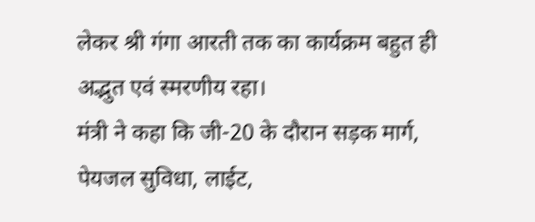लेकर श्री गंगा आरती तक का कार्यक्रम बहुत ही अद्भुत एवं स्मरणीय रहा।
मंत्री ने कहा कि जी-20 के दौरान सड़क मार्ग, पेयजल सुविधा, लाईट,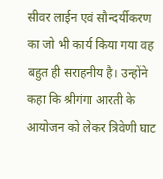सीवर लाईन एवं सौन्दर्यीकरण का जो भी कार्य किया गया वह बहुत ही सराहनीय है। उन्होंने कहा कि श्रीगंगा आरती के आयोजन को लेकर त्रिवेणी घाट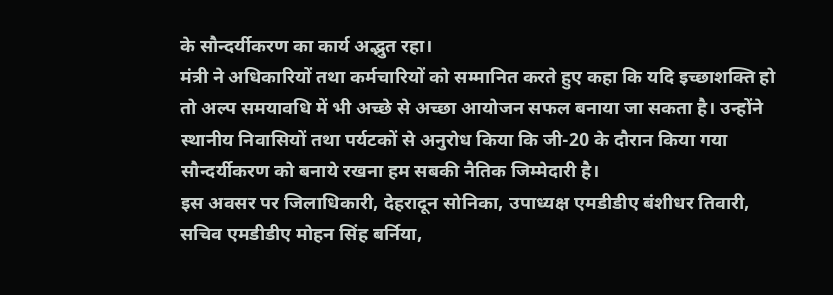के सौन्दर्यीकरण का कार्य अद्भुत रहा।
मंत्री ने अधिकारियों तथा कर्मचारियों को सम्मानित करते हुए कहा कि यदि इच्छाशक्ति हो तो अल्प समयावधि में भी अच्छे से अच्छा आयोजन सफल बनाया जा सकता है। उन्होंने स्थानीय निवासियों तथा पर्यटकों से अनुरोध किया कि जी-20 के दौरान किया गया सौन्दर्यीकरण को बनाये रखना हम सबकी नैतिक जिम्मेदारी है।
इस अवसर पर जिलाधिकारी, देहरादून सोनिका, उपाध्यक्ष एमडीडीए बंशीधर तिवारी, सचिव एमडीडीए मोहन सिंह बर्निया,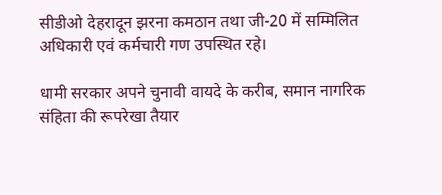सीडीओ देहरादून झरना कमठान तथा जी-20 में सम्मिलित अधिकारी एवं कर्मचारी गण उपस्थित रहे।

धामी सरकार अपने चुनावी वायदे के करीब, समान नागरिक संहिता की रूपरेखा तैयार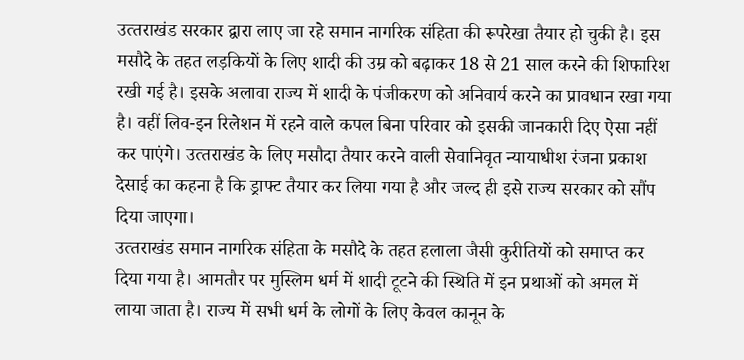उत्‍तराखंड सरकार द्वारा लाए जा रहे समान नागरिक संहिता की रूपरेखा तैयार हो चुकी है। इस मसौदे के तहत लड़कियों के लिए शादी की उम्र को बढ़ाकर 18 से 21 साल करने की शिफारिश रखी गई है। इसके अलावा राज्‍य में शादी के पंजीकरण को अनिवार्य करने का प्रावधान रखा गया है। वहीं लिव-इन रिलेशन में रहने वाले कपल बिना परिवार को इसकी जानकारी दिए ऐसा नहीं कर पाएंगे। उत्‍तराखंड के लिए मसौदा तैयार करने वाली सेवानिवृत न्यायाधीश रंजना प्रकाश देसाई का कहना है कि ड्राफ्ट तैयार कर लिया गया है और जल्‍द ही इसे राज्‍य सरकार को सौंप दिया जाएगा।
उत्‍तराखंड समान नागरिक संहिता के मसौदे के तहत हलाला जैसी कुरीतियों को समाप्‍त कर दिया गया है। आमतौर पर मुस्लिम धर्म में शादी टूटने की स्थिति में इन प्रथाओं को अमल में लाया जाता है। राज्‍य में सभी धर्म के लोगों के लिए केवल कानून के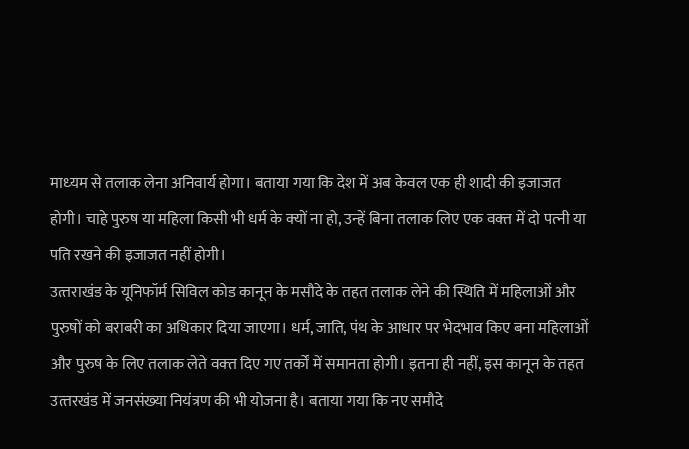माध्‍यम से तलाक लेना अनिवार्य होगा। बताया गया कि देश में अब केवल एक ही शादी की इजाजत होगी। चाहे पुरुष या महिला किसी भी धर्म के क्‍यों ना हो, उन्‍हें बिना तलाक लिए एक वक्‍त में दो पत्‍नी या पति रखने की इजाजत नहीं होगी।
उत्‍तराखंड के यूनिफॉर्म सिविल कोड कानून के मसौदे के तहत तलाक लेने की स्थिति में महिलाओं और पुरुषों को बराबरी का अधिकार दिया जाएगा। धर्म, जाति, पंथ के आधार पर भेदभाव किए बना महिलाओं और पुरुष के लिए तलाक लेते वक्‍त दिए गए तर्कों में समानता होगी। इतना ही नहीं, इस कानून के तहत उत्‍तरखंड में जनसंख्‍या नियंत्रण की भी योजना है। बताया गया कि नए समौदे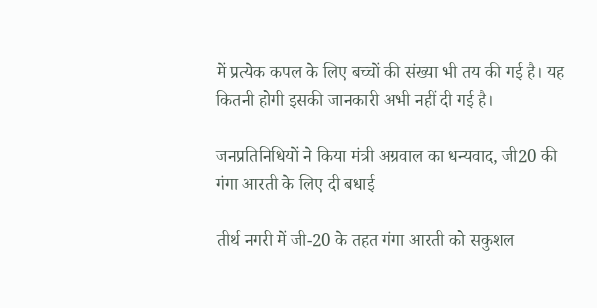में प्रत्‍येक कपल के लिए बच्‍चों की संख्‍या भी तय की गई है। यह कितनी होगी इसकी जानकारी अभी नहीं दी गई है।

जनप्रतिनिधियों ने किया मंत्री अग्रवाल का धन्यवाद, जी20 की गंगा आरती के लिए दी बधाई

तीर्थ नगरी में जी-20 के तहत गंगा आरती को सकुशल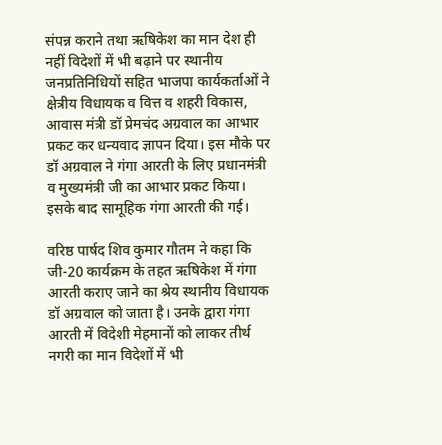संपन्न कराने तथा ऋषिकेश का मान देश ही नहीं विदेशों में भी बढ़ाने पर स्थानीय जनप्रतिनिधियों सहित भाजपा कार्यकर्ताओं ने क्षेत्रीय विधायक व वित्त व शहरी विकास, आवास मंत्री डॉ प्रेमचंद अग्रवाल का आभार प्रकट कर धन्यवाद ज्ञापन दिया। इस मौके पर डॉ अग्रवाल ने गंगा आरती के लिए प्रधानमंत्री व मुख्यमंत्री जी का आभार प्रकट किया। इसके बाद सामूहिक गंगा आरती की गई।

वरिष्ठ पार्षद शिव कुमार गौतम ने कहा कि जी-20 कार्यक्रम के तहत ऋषिकेश में गंगा आरती कराए जाने का श्रेय स्थानीय विधायक डॉ अग्रवाल को जाता है। उनके द्वारा गंगा आरती में विदेशी मेहमानों को लाकर तीर्थ नगरी का मान विदेशों में भी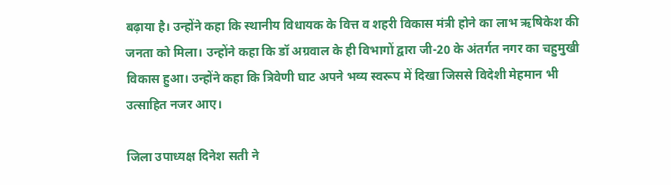बढ़ाया है। उन्होंने कहा कि स्थानीय विधायक के वित्त व शहरी विकास मंत्री होने का लाभ ऋषिकेश की जनता को मिला। उन्होंने कहा कि डॉ अग्रवाल के ही विभागों द्वारा जी-20 के अंतर्गत नगर का चहुमुखी विकास हुआ। उन्होंने कहा कि त्रिवेणी घाट अपने भव्य स्वरूप में दिखा जिससे विदेशी मेहमान भी उत्साहित नजर आए।

जिला उपाध्यक्ष दिनेश सती ने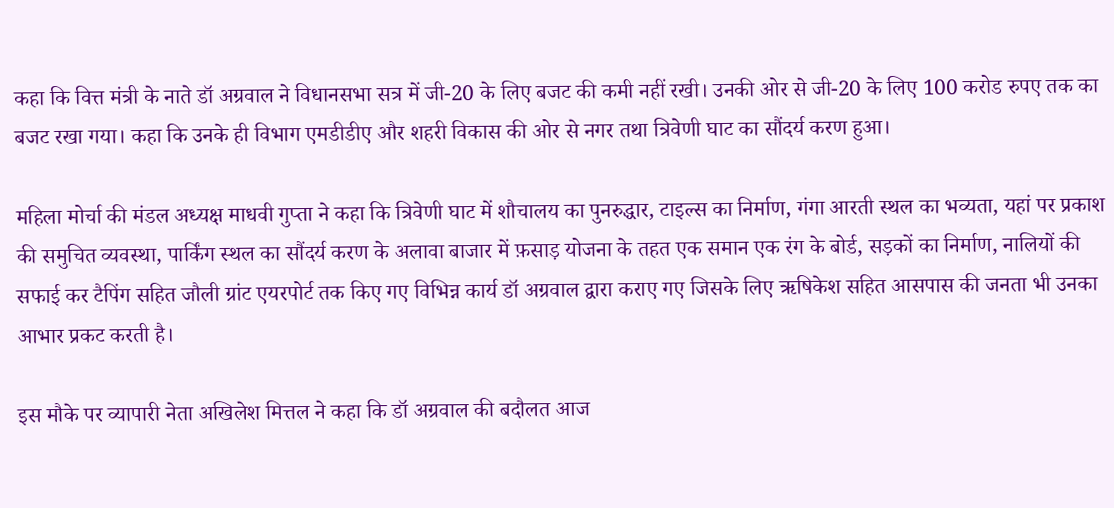कहा कि वित्त मंत्री के नाते डॉ अग्रवाल ने विधानसभा सत्र में जी-20 के लिए बजट की कमी नहीं रखी। उनकी ओर से जी-20 के लिए 100 करोड रुपए तक का बजट रखा गया। कहा कि उनके ही विभाग एमडीडीए और शहरी विकास की ओर से नगर तथा त्रिवेणी घाट का सौंदर्य करण हुआ।

महिला मोर्चा की मंडल अध्यक्ष माधवी गुप्ता ने कहा कि त्रिवेणी घाट में शौचालय का पुनरुद्धार, टाइल्स का निर्माण, गंगा आरती स्थल का भव्यता, यहां पर प्रकाश की समुचित व्यवस्था, पार्किंग स्थल का सौंदर्य करण के अलावा बाजार में फ़साड़ योजना के तहत एक समान एक रंग के बोर्ड, सड़कों का निर्माण, नालियों की सफाई कर टैपिंग सहित जौली ग्रांट एयरपोर्ट तक किए गए विभिन्न कार्य डॉ अग्रवाल द्वारा कराए गए जिसके लिए ऋषिकेश सहित आसपास की जनता भी उनका आभार प्रकट करती है।

इस मौके पर व्यापारी नेता अखिलेश मित्तल ने कहा कि डॉ अग्रवाल की बदौलत आज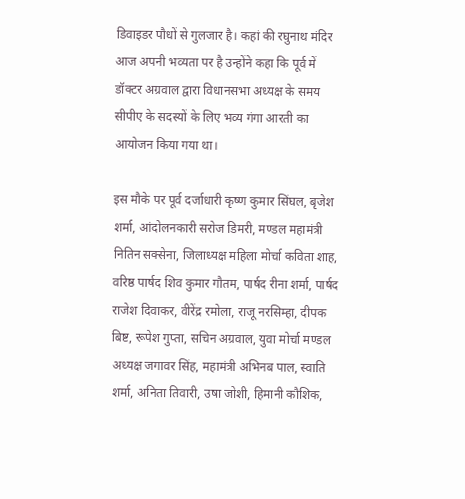डिवाइडर पौधों से गुलजार है। कहां की रघुनाथ मंदिर आज अपनी भव्यता पर है उन्होंने कहा कि पूर्व में डॉक्टर अग्रवाल द्वारा विधानसभा अध्यक्ष के समय सीपीए के सदस्यों के लिए भव्य गंगा आरती का आयोजन किया गया था।

इस मौके पर पूर्व दर्जाधारी कृष्ण कुमार सिंघल, बृजेश शर्मा, आंदोलनकारी सरोज डिमरी, मण्डल महामंत्री नितिन सक्सेना, जिलाध्यक्ष महिला मोर्चा कविता शाह, वरिष्ठ पार्षद शिव कुमार गौतम, पार्षद रीना शर्मा, पार्षद राजेश दिवाकर, वीरेंद्र रमोला, राजू नरसिम्हा, दीपक बिष्ट, रूपेश गुप्ता, सचिन अग्रवाल, युवा मोर्चा मण्डल अध्यक्ष जगावर सिंह, महामंत्री अभिनब पाल, स्वाति शर्मा, अनिता तिवारी, उषा जोशी, हिमानी कौशिक,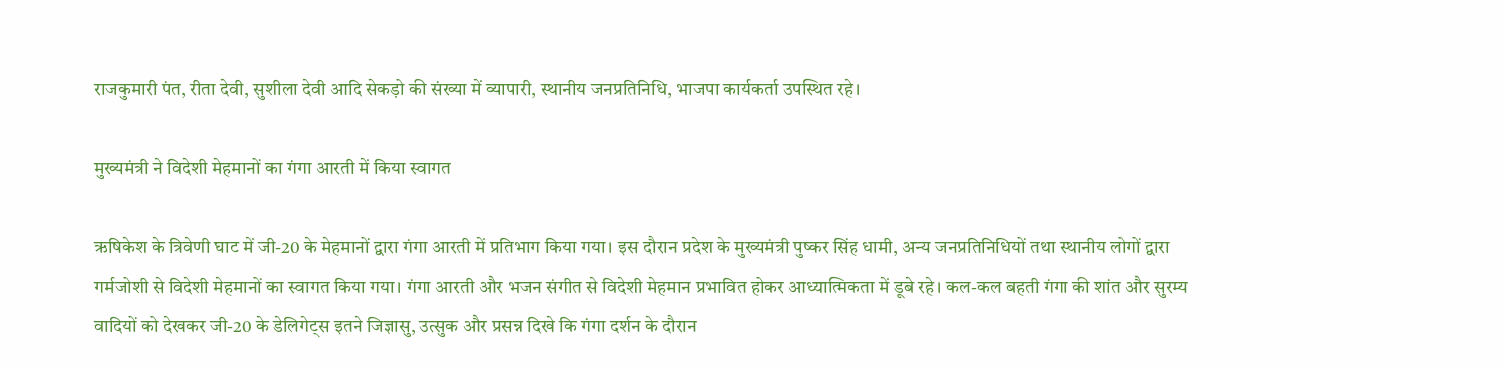राजकुमारी पंत, रीता देवी, सुशीला देवी आदि सेकड़ो की संख्या में व्यापारी, स्थानीय जनप्रतिनिधि, भाजपा कार्यकर्ता उपस्थित रहे।

मुख्यमंत्री ने विदेशी मेहमानों का गंगा आरती में किया स्वागत

ऋषिकेश के त्रिवेणी घाट में जी-20 के मेहमानों द्वारा गंगा आरती में प्रतिभाग किया गया। इस दौरान प्रदेश के मुख्यमंत्री पुष्कर सिंह धामी, अन्य जनप्रतिनिधियों तथा स्थानीय लोगों द्वारा गर्मजोशी से विदेशी मेहमानों का स्वागत किया गया। गंगा आरती और भजन संगीत से विदेशी मेहमान प्रभावित होकर आध्यात्मिकता में डूबे रहे। कल-कल बहती गंगा की शांत और सुरम्य वादियों को देखकर जी-20 के डेलिगेट्स इतने जिज्ञासु, उत्सुक और प्रसन्न दिखे कि गंगा दर्शन के दौरान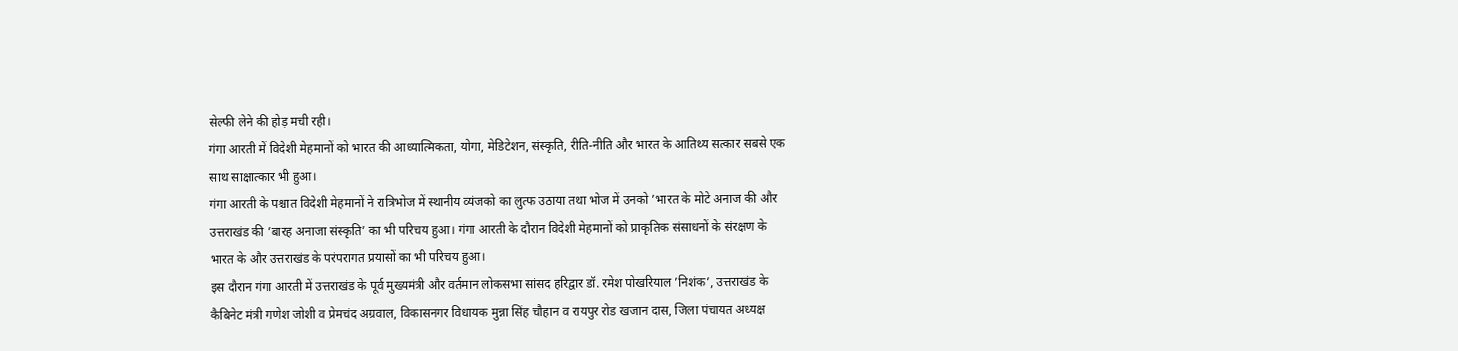सेल्फी लेने की होड़ मची रही।
गंगा आरती में विदेशी मेहमानों को भारत की आध्यात्मिकता, योगा, मेडिटेशन, संस्कृति, रीति-नीति और भारत के आतिथ्य सत्कार सबसे एक साथ साक्षात्कार भी हुआ।
गंगा आरती के पश्चात विदेशी मेहमानों ने रात्रिभोज में स्थानीय व्यंजको का लुत्फ उठाया तथा भोज में उनको ’भारत के मोटे अनाज की और उत्तराखंड की ’बारह अनाजा संस्कृति’ का भी परिचय हुआ। गंगा आरती के दौरान विदेशी मेहमानों को प्राकृतिक संसाधनों के संरक्षण के भारत के और उत्तराखंड के परंपरागत प्रयासों का भी परिचय हुआ।
इस दौरान गंगा आरती में उत्तराखंड के पूर्व मुख्यमंत्री और वर्तमान लोकसभा सांसद हरिद्वार डॉ. रमेश पोखरियाल ’निशंक’, उत्तराखंड के कैबिनेट मंत्री गणेश जोशी व प्रेमचंद अग्रवाल, विकासनगर विधायक मुन्ना सिंह चौहान व रायपुर रोड खजान दास, जिला पंचायत अध्यक्ष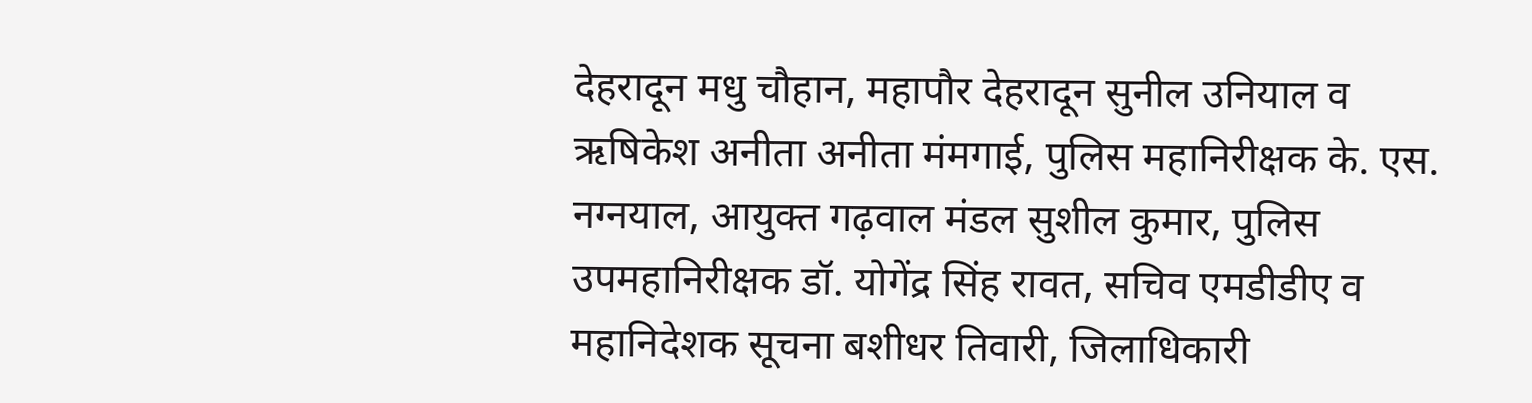देहरादून मधु चौहान, महापौर देहरादून सुनील उनियाल व ऋषिकेश अनीता अनीता मंमगाई, पुलिस महानिरीक्षक के. एस. नग्नयाल, आयुक्त गढ़वाल मंडल सुशील कुमार, पुलिस उपमहानिरीक्षक डॉ. योगेंद्र सिंह रावत, सचिव एमडीडीए व महानिदेशक सूचना बशीधर तिवारी, जिलाधिकारी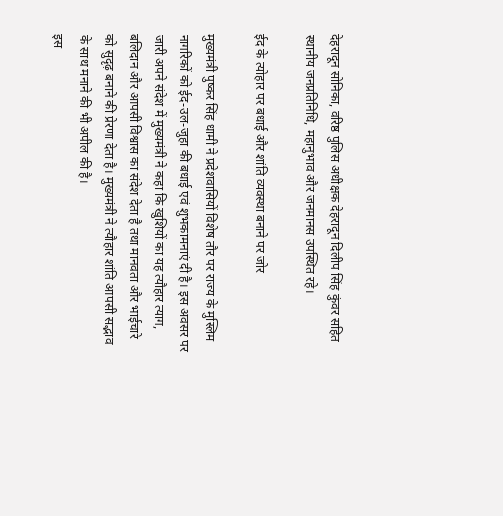देहरादून सोनिका, वरिष्ठ पुलिस अधीक्षक देहरादून दिलीप सिंह कुंवर सहित स्थानीय जनप्रतिनिधि, महानुभाव और जनमानस उपस्थित रहे।

ईद के त्योहार पर बधाई और शांति व्यवस्था बनाने पर जोर

मुख्यमंत्री पुष्कर सिंह धामी ने प्रदेशवासियों विशेष तौर पर राज्य के मुस्लिम नागरिकों को ईद-उल-जुहा की बधाई एवं शुभकामनाएं दी है। इस अवसर पर जारी अपने संदेश में मुख्यमंत्री ने कहा कि खुशियों का यह त्यौहार त्याग, बलिदान और आपसी विश्वास का संदेश देता है तथा मानवता और भाईचारे को सुदृढ़ बनाने की प्रेरणा देता है। मुख्यमंत्री ने त्यौहार शांति आपसी सद्भाव के साथ मनाने की भी अपील की है।
इस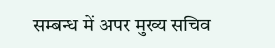सम्बन्ध में अपर मुख्य सचिव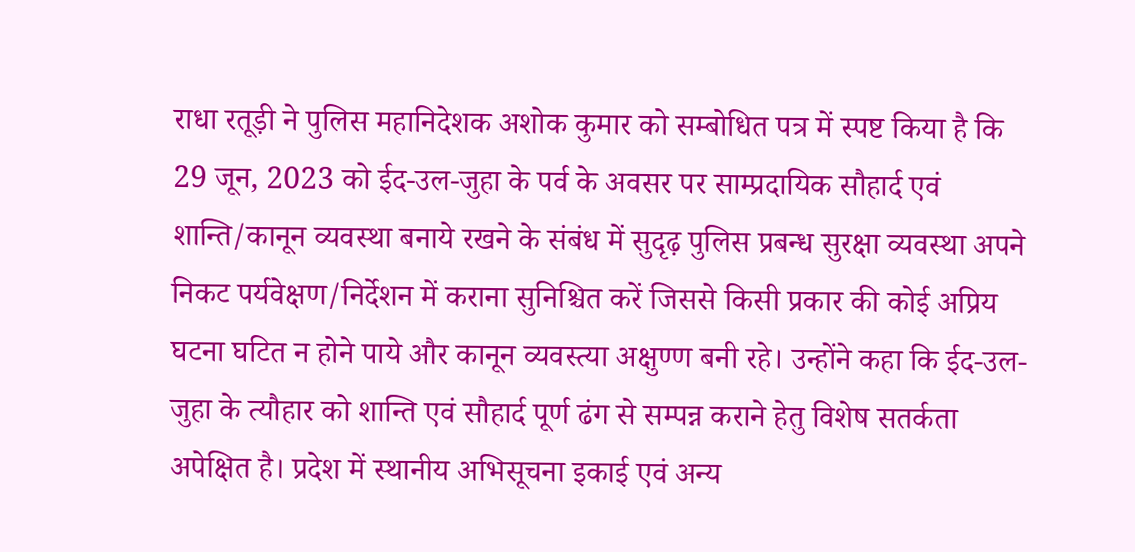राधा रतूड़ी ने पुलिस महानिदेशक अशोक कुमार को सम्बोधित पत्र में स्पष्ट किया है कि 29 जून, 2023 को ईद-उल-जुहा के पर्व के अवसर पर साम्प्रदायिक सौहार्द एवं शान्ति/कानून व्यवस्था बनाये रखने के संबंध में सुदृढ़ पुलिस प्रबन्ध सुरक्षा व्यवस्था अपने निकट पर्यवेक्षण/निर्देशन में कराना सुनिश्चित करें जिससे किसी प्रकार की कोई अप्रिय घटना घटित न होने पाये और कानून व्यवस्त्या अक्षुण्ण बनी रहे। उन्होंने कहा कि ईद-उल-जुहा के त्यौहार को शान्ति एवं सौहार्द पूर्ण ढंग से सम्पन्न कराने हेतु विशेष सतर्कता अपेक्षित है। प्रदेश में स्थानीय अभिसूचना इकाई एवं अन्य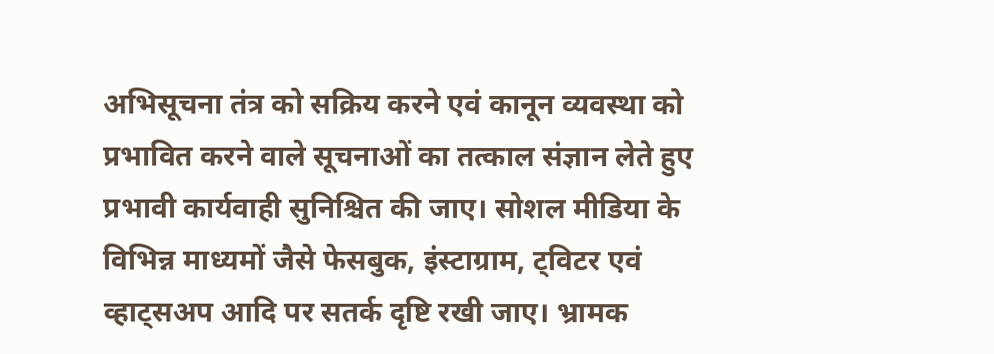अभिसूचना तंत्र को सक्रिय करने एवं कानून व्यवस्था को प्रभावित करने वाले सूचनाओं का तत्काल संज्ञान लेते हुए प्रभावी कार्यवाही सुनिश्चित की जाए। सोशल मीडिया के विभिन्न माध्यमों जैसे फेसबुक, इंस्टाग्राम, ट्विटर एवं व्हाट्सअप आदि पर सतर्क दृष्टि रखी जाए। भ्रामक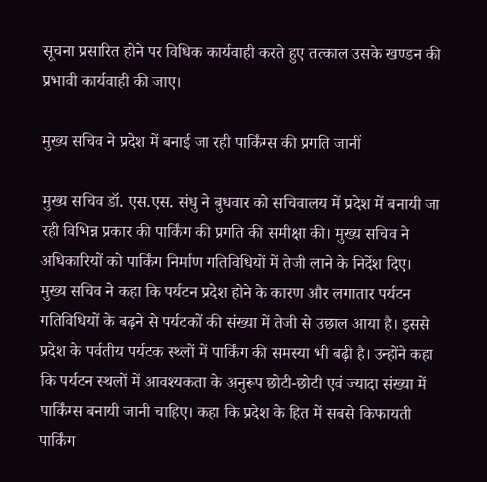सूचना प्रसारित होने पर विधिक कार्यवाही करते हुए तत्काल उसके खण्डन की प्रभावी कार्यवाही की जाए।

मुख्य सचिव ने प्रदेश में बनाई जा रही पार्किंग्स की प्रगति जानीं

मुख्य सचिव डॉ. एस.एस. संधु ने बुधवार को सचिवालय में प्रदेश में बनायी जा रही विभिन्न प्रकार की पार्किंग की प्रगति की समीक्षा की। मुख्य सचिव ने अधिकारियों को पार्किंग निर्माण गतिविधियों में तेजी लाने के निर्देश दिए।
मुख्य सचिव ने कहा कि पर्यटन प्रदेश होने के कारण और लगातार पर्यटन गतिविधियों के बढ़ने से पर्यटकों की संख्या में तेजी से उछाल आया है। इससे प्रदेश के पर्वतीय पर्यटक स्थ्लों में पार्किंग की समस्या भी बढ़ी है। उन्होंने कहा कि पर्यटन स्थलों में आवश्यकता के अनुरूप छोटी-छोटी एवं ज्यादा संख्या में पार्किंग्स बनायी जानी चाहिए। कहा कि प्रदेश के हित में सबसे किफायती पार्किंग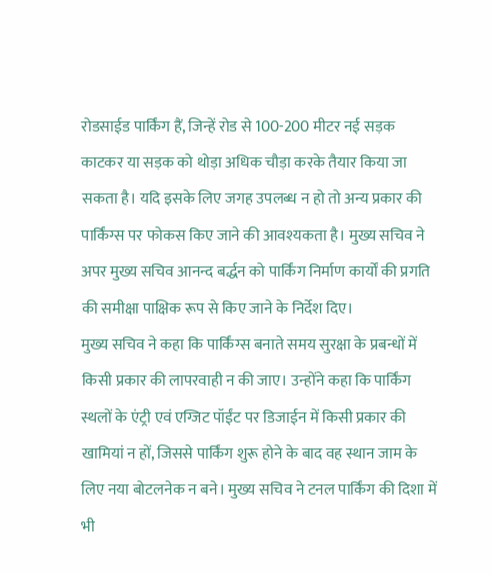रोडसाईड पार्किंग हैं, जिन्हें रोड से 100-200 मीटर नई सड़क काटकर या सड़क को थोड़ा अधिक चौड़ा करके तैयार किया जा सकता है। यदि इसके लिए जगह उपलब्ध न हो तो अन्य प्रकार की पार्किंग्स पर फोकस किए जाने की आवश्यकता है। मुख्य सचिव ने अपर मुख्य सचिव आनन्द बर्द्धन को पार्किंग निर्माण कार्यों की प्रगति की समीक्षा पाक्षिक रूप से किए जाने के निर्देश दिए।
मुख्य सचिव ने कहा कि पार्किंग्स बनाते समय सुरक्षा के प्रबन्धों में किसी प्रकार की लापरवाही न की जाए। उन्होंने कहा कि पार्किंग स्थलों के एंट्री एवं एग्जिट पॉईंट पर डिजाईन में किसी प्रकार की खामियां न हों, जिससे पार्किंग शुरू होने के बाद वह स्थान जाम के लिए नया बोटलनेक न बने। मुख्य सचिव ने टनल पार्किंग की दिशा में भी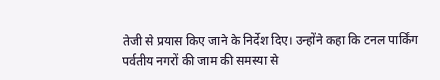तेजी से प्रयास किए जाने के निर्देश दिए। उन्होंने कहा कि टनल पार्किंग पर्वतीय नगरों की जाम की समस्या से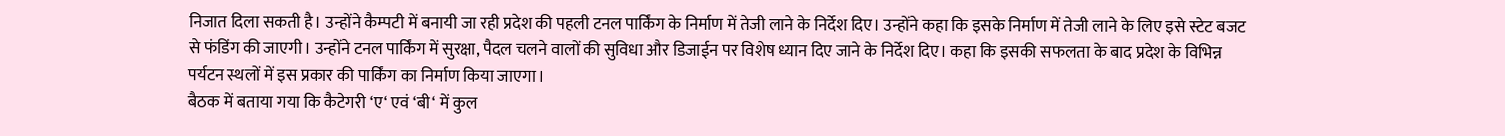निजात दिला सकती है। उन्होंने कैम्पटी में बनायी जा रही प्रदेश की पहली टनल पार्किंग के निर्माण में तेजी लाने के निर्देश दिए। उन्होंने कहा कि इसके निर्माण में तेजी लाने के लिए इसे स्टेट बजट से फंडिंग की जाएगी। उन्होंने टनल पार्किंग में सुरक्षा, पैदल चलने वालों की सुविधा और डिजाईन पर विशेष ध्यान दिए जाने के निर्देश दिए। कहा कि इसकी सफलता के बाद प्रदेश के विभिन्न पर्यटन स्थलों में इस प्रकार की पार्किंग का निर्माण किया जाएगा।
बैठक में बताया गया कि कैटेगरी ‘ए‘ एवं ‘बी‘ में कुल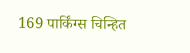169 पार्किंग्स चिन्हित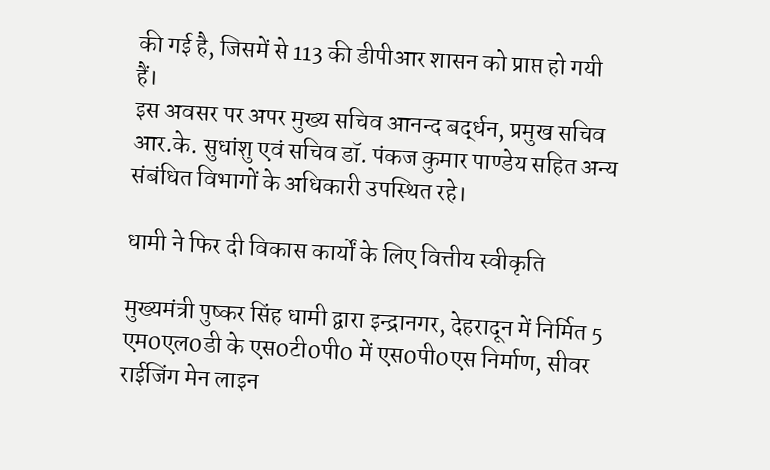की गई है, जिसमें से 113 की डीपीआर शासन को प्राप्त हो गयी हैं।
इस अवसर पर अपर मुख्य सचिव आनन्द बर्द्धन, प्रमुख सचिव आर.के. सुधांशु एवं सचिव डॉ. पंकज कुमार पाण्डेय सहित अन्य संबंधित विभागों के अधिकारी उपस्थित रहे।

धामी ने फिर दी विकास कार्यों के लिए वित्तीय स्वीकृति

मुख्यमंत्री पुष्कर सिंह धामी द्वारा इन्द्रानगर, देहरादून में निर्मित 5 एम0एल0डी के एस0टी0पी0 में एस0पी0एस निर्माण, सीवर राईजिंग मेन लाइन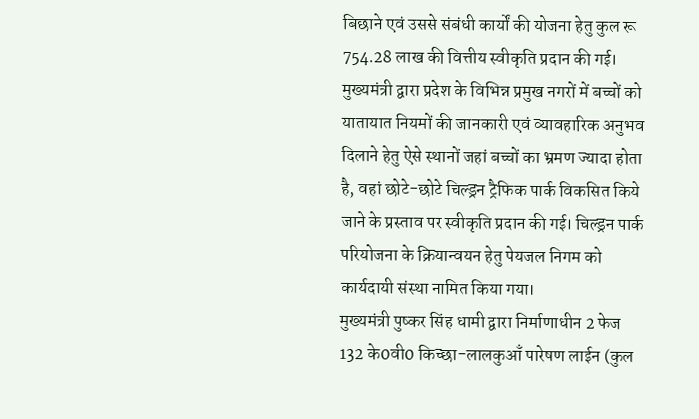बिछाने एवं उससे संबंधी कार्यों की योजना हेतु कुल रू 754.28 लाख की वित्तीय स्वीकृति प्रदान की गई।
मुख्यमंत्री द्वारा प्रदेश के विभिन्न प्रमुख नगरों में बच्चों को यातायात नियमों की जानकारी एवं व्यावहारिक अनुभव दिलाने हेतु ऐसे स्थानों जहां बच्चों का भ्रमण ज्यादा होता है, वहां छोटे-छोटे चिल्ड्रन ट्रैफिक पार्क विकसित किये जाने के प्रस्ताव पर स्वीकृति प्रदान की गई। चिल्ड्रन पार्क परियोजना के क्रियान्वयन हेतु पेयजल निगम को कार्यदायी संस्था नामित किया गया।
मुख्यमंत्री पुष्कर सिंह धामी द्वारा निर्माणाधीन 2 फेज 132 के0वी0 किच्छा-लालकुआँ पारेषण लाईन (कुल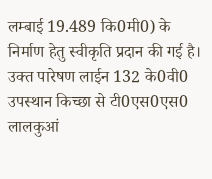लम्बाई 19.489 कि0मी0) के निर्माण हेतु स्वीकृति प्रदान की गई है। उक्त पारेषण लाईन 132 के0वी0 उपस्थान किच्छा से टी0एस0एस0 लालकुआं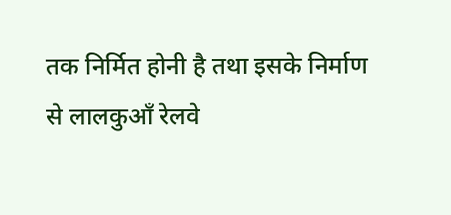तक निर्मित होनी है तथा इसके निर्माण से लालकुआँ रेलवे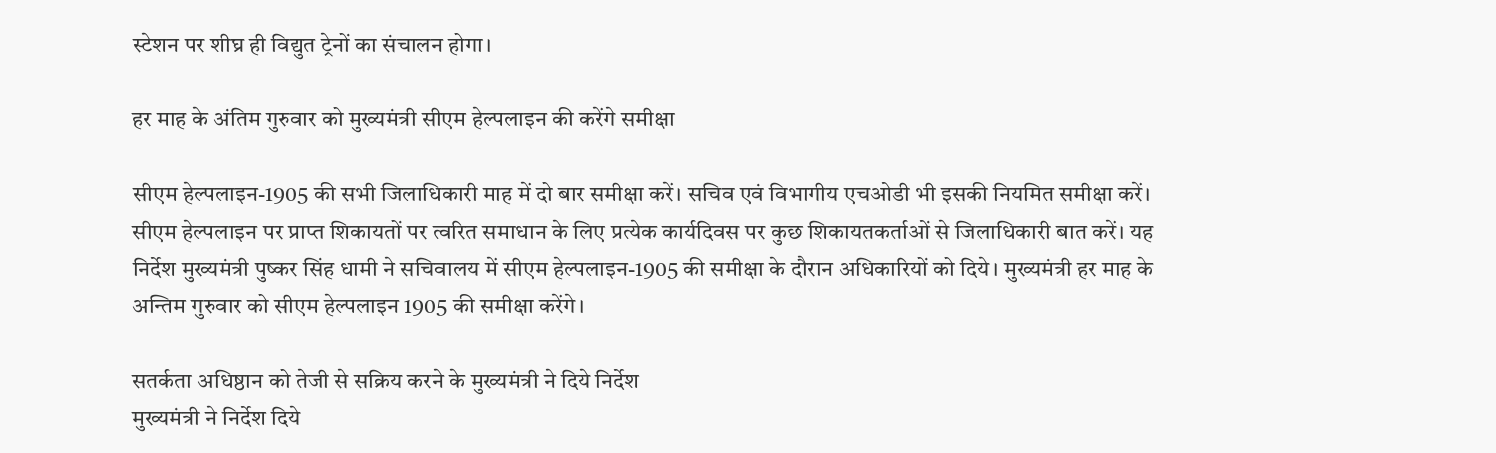स्टेशन पर शीघ्र ही विद्युत ट्रेनों का संचालन होगा।

हर माह के अंतिम गुरुवार को मुख्यमंत्री सीएम हेल्पलाइन की करेंगे समीक्षा

सीएम हेल्पलाइन-1905 की सभी जिलाधिकारी माह में दो बार समीक्षा करें। सचिव एवं विभागीय एचओडी भी इसकी नियमित समीक्षा करें। सीएम हेल्पलाइन पर प्राप्त शिकायतों पर त्वरित समाधान के लिए प्रत्येक कार्यदिवस पर कुछ शिकायतकर्ताओं से जिलाधिकारी बात करें। यह निर्देश मुख्यमंत्री पुष्कर सिंह धामी ने सचिवालय में सीएम हेल्पलाइन-1905 की समीक्षा के दौरान अधिकारियों को दिये। मुख्यमंत्री हर माह के अन्तिम गुरुवार को सीएम हेल्पलाइन 1905 की समीक्षा करेंगे।

सतर्कता अधिष्ठान को तेजी से सक्रिय करने के मुख्यमंत्री ने दिये निर्देश
मुख्यमंत्री ने निर्देश दिये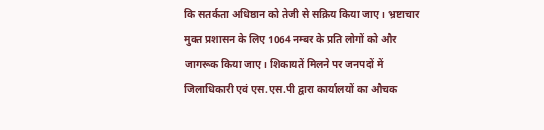कि सतर्कता अधिष्ठान को तेजी से सक्रिय किया जाए। भ्रष्टाचार मुक्त प्रशासन के लिए 1064 नम्बर के प्रति लोगों को और जागरूक किया जाए। शिकायतें मिलने पर जनपदों में जिलाधिकारी एवं एस.एस.पी द्वारा कार्यालयों का औचक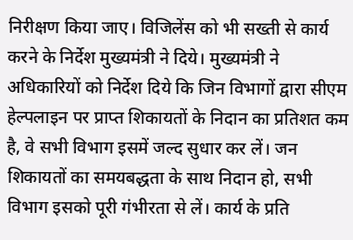निरीक्षण किया जाए। विजिलेंस को भी सख्ती से कार्य करने के निर्देश मुख्यमंत्री ने दिये। मुख्यमंत्री ने अधिकारियों को निर्देश दिये कि जिन विभागों द्वारा सीएम हेल्पलाइन पर प्राप्त शिकायतों के निदान का प्रतिशत कम है, वे सभी विभाग इसमें जल्द सुधार कर लें। जन शिकायतों का समयबद्धता के साथ निदान हो, सभी विभाग इसको पूरी गंभीरता से लें। कार्य के प्रति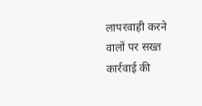लापरवाही करने वालों पर सख्त कार्रवाई की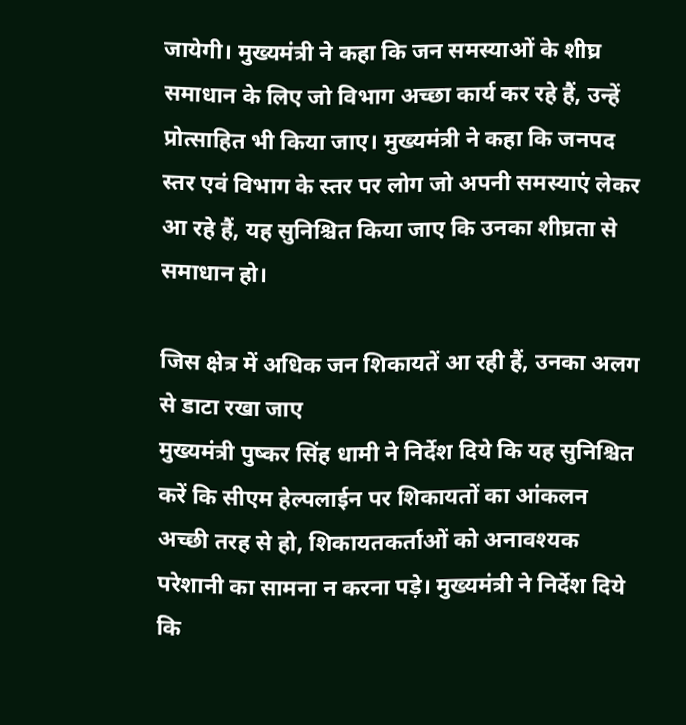जायेगी। मुख्यमंत्री ने कहा कि जन समस्याओं के शीघ्र समाधान के लिए जो विभाग अच्छा कार्य कर रहे हैं, उन्हें प्रोत्साहित भी किया जाए। मुख्यमंत्री ने कहा कि जनपद स्तर एवं विभाग के स्तर पर लोग जो अपनी समस्याएं लेकर आ रहे हैं, यह सुनिश्चित किया जाए कि उनका शीघ्रता से समाधान हो।

जिस क्षेत्र में अधिक जन शिकायतें आ रही हैं, उनका अलग से डाटा रखा जाए
मुख्यमंत्री पुष्कर सिंह धामी ने निर्देश दिये कि यह सुनिश्चित करें कि सीएम हेल्पलाईन पर शिकायतों का आंकलन अच्छी तरह से हो, शिकायतकर्ताओं को अनावश्यक परेशानी का सामना न करना पड़े। मुख्यमंत्री ने निर्देश दिये कि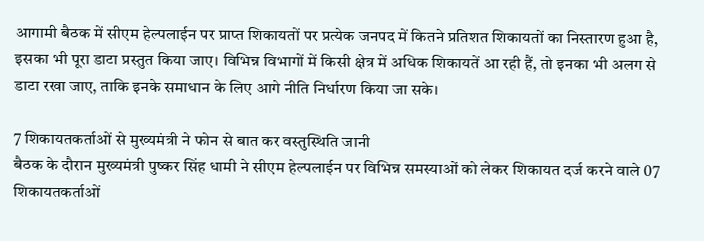आगामी बैठक में सीएम हेल्पलाईन पर प्राप्त शिकायतों पर प्रत्येक जनपद में कितने प्रतिशत शिकायतों का निस्तारण हुआ है, इसका भी पूरा डाटा प्रस्तुत किया जाए। विभिन्न विभागों में किसी क्षेत्र में अधिक शिकायतें आ रही हैं, तो इनका भी अलग से डाटा रखा जाए, ताकि इनके समाधान के लिए आगे नीति निर्धारण किया जा सके।

7 शिकायतकर्ताओं से मुख्यमंत्री ने फोन से बात कर वस्तुस्थिति जानी
बैठक के दौरान मुख्यमंत्री पुष्कर सिंह धामी ने सीएम हेल्पलाईन पर विभिन्न समस्याओं को लेकर शिकायत दर्ज करने वाले 07 शिकायतकर्ताओं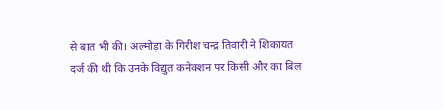से बात भी की। अल्मोड़ा के गिरीश चन्द्र तिवारी ने शिकायत दर्ज की थी कि उनके विद्युत कनेक्शन पर किसी और का बिल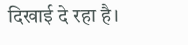दिखाई दे रहा है।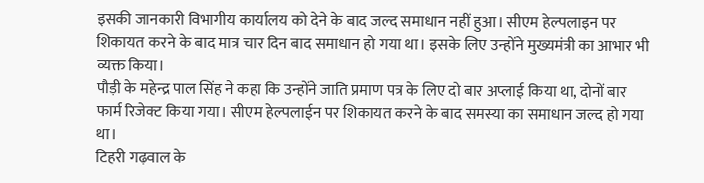इसकी जानकारी विभागीय कार्यालय को देने के बाद जल्द समाधान नहीं हुआ। सीएम हेल्पलाइन पर शिकायत करने के बाद मात्र चार दिन बाद समाधान हो गया था। इसके लिए उन्होंने मुख्यमंत्री का आभार भी व्यक्त किया।
पौड़ी के महेन्द्र पाल सिंह ने कहा कि उन्होंने जाति प्रमाण पत्र के लिए दो बार अप्लाई किया था, दोनों बार फार्म रिजेक्ट किया गया। सीएम हेल्पलाईन पर शिकायत करने के बाद समस्या का समाधान जल्द हो गया था।
टिहरी गढ़वाल के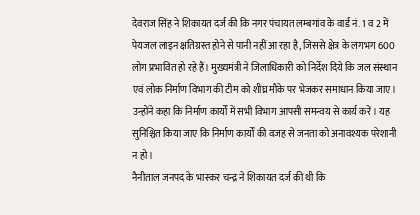देवराज सिंह ने शिकायत दर्ज की कि नगर पंचायत लम्बगांव के वार्ड नं. 1 व 2 में पेयजल लाइन क्षतिग्रस्त होने से पानी नहीं आ रहा है, जिससे क्षेत्र के लगभग 600 लोग प्रभावित हो रहे हैं। मुख्यमंत्री ने जिलाधिकारी को निर्देश दिये कि जल संस्थान एवं लोक निर्माण विभाग की टीम को शीघ्र मौके पर भेजकर समाधान किया जाए। उन्होंने कहा कि निर्माण कार्यों में सभी विभाग आपसी समन्वय से कार्य करें। यह सुनिश्चित किया जाए कि निर्माण कार्यों की वजह से जनता को अनावश्यक परेशानी न हो।
नैनीताल जनपद के भास्कर चन्द्र ने शिकायत दर्ज की थी कि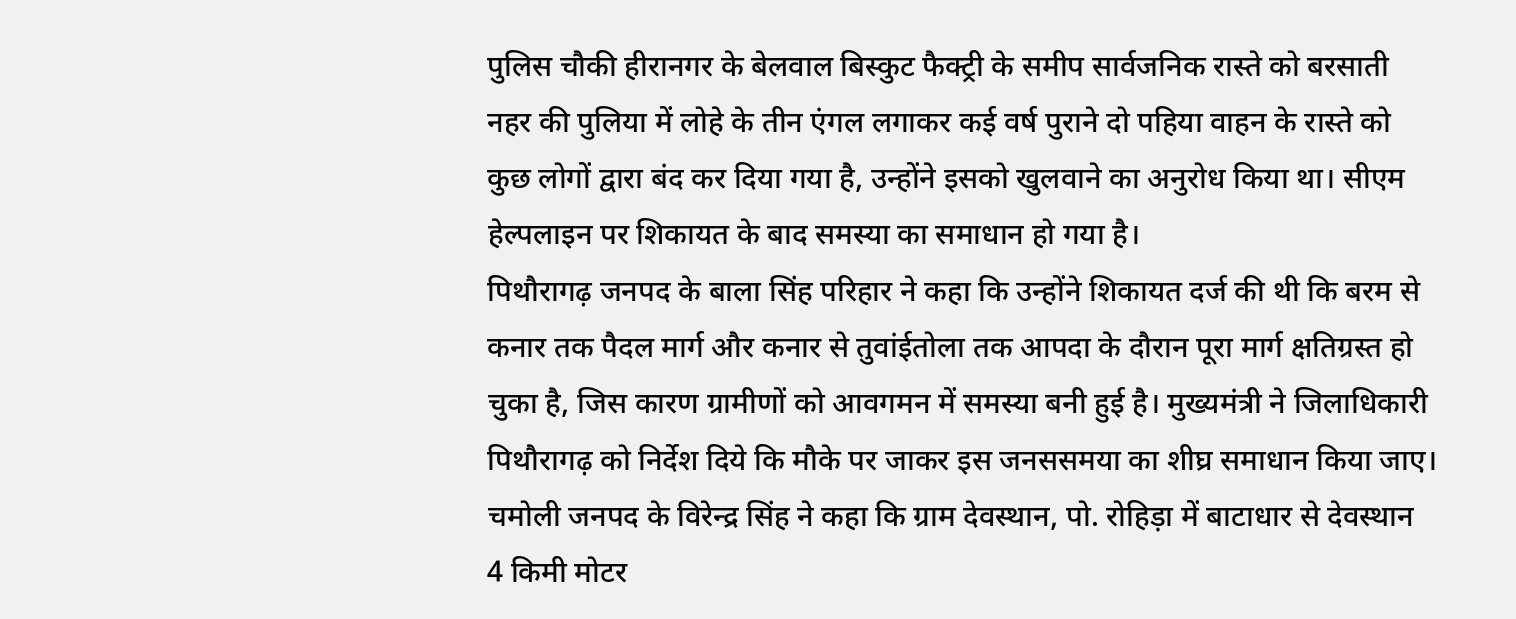पुलिस चौकी हीरानगर के बेलवाल बिस्कुट फैक्ट्री के समीप सार्वजनिक रास्ते को बरसाती नहर की पुलिया में लोहे के तीन एंगल लगाकर कई वर्ष पुराने दो पहिया वाहन के रास्ते को कुछ लोगों द्वारा बंद कर दिया गया है, उन्होंने इसको खुलवाने का अनुरोध किया था। सीएम हेल्पलाइन पर शिकायत के बाद समस्या का समाधान हो गया है।
पिथौरागढ़ जनपद के बाला सिंह परिहार ने कहा कि उन्होंने शिकायत दर्ज की थी कि बरम से कनार तक पैदल मार्ग और कनार से तुवांईतोला तक आपदा के दौरान पूरा मार्ग क्षतिग्रस्त हो चुका है, जिस कारण ग्रामीणों को आवगमन में समस्या बनी हुई है। मुख्यमंत्री ने जिलाधिकारी पिथौरागढ़ को निर्देश दिये कि मौके पर जाकर इस जनससमया का शीघ्र समाधान किया जाए।
चमोली जनपद के विरेन्द्र सिंह ने कहा कि ग्राम देवस्थान, पो. रोहिड़ा में बाटाधार से देवस्थान 4 किमी मोटर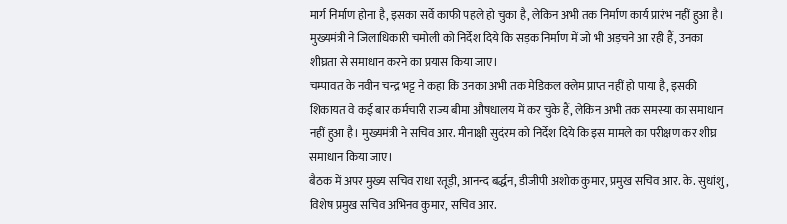मार्ग निर्माण होना है, इसका सर्वे काफी पहले हो चुका है, लेकिन अभी तक निर्माण कार्य प्रारंभ नहीं हुआ है। मुख्यमंत्री ने जिलाधिकारी चमोली को निर्देश दिये कि सड़क निर्माण में जो भी अड़चने आ रही हैं, उनका शीघ्रता से समाधान करने का प्रयास किया जाए।
चम्पावत के नवीन चन्द्र भट्ट ने कहा कि उनका अभी तक मेडिकल क्लेम प्राप्त नहीं हो पाया है, इसकी शिकायत वे कई बार कर्मचारी राज्य बीमा औषधालय में कर चुके हैं, लेकिन अभी तक समस्या का समाधान नहीं हुआ है। मुख्यमंत्री ने सचिव आर. मीनाक्षी सुदंरम को निर्देश दिये कि इस मामले का परीक्षण कर शीघ्र समाधान किया जाए।
बैठक में अपर मुख्य सचिव राधा रतूड़ी, आनन्द बर्द्धन, डीजीपी अशोक कुमार, प्रमुख सचिव आर. के. सुधांशु, विशेष प्रमुख सचिव अभिनव कुमार, सचिव आर.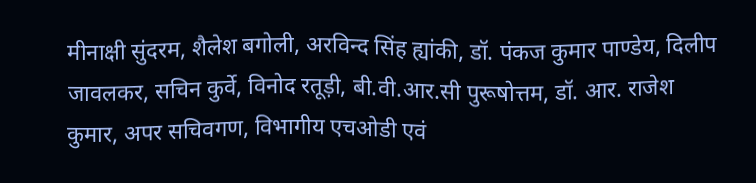मीनाक्षी सुंदरम, शैलेश बगोली, अरविन्द सिंह ह्यांकी, डॉ. पंकज कुमार पाण्डेय, दिलीप जावलकर, सचिन कुर्वे, विनोद रतूड़ी, बी.वी.आर.सी पुरूषोत्तम, डॉ. आर. राजेश कुमार, अपर सचिवगण, विभागीय एचओडी एवं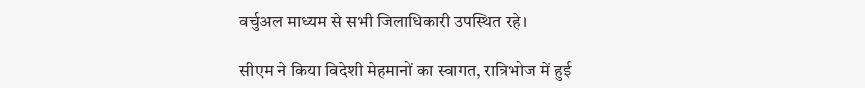वर्चुअल माध्यम से सभी जिलाधिकारी उपस्थित रहे।

सीएम ने किया विदेशी मेहमानों का स्वागत, रात्रिभोज में हुई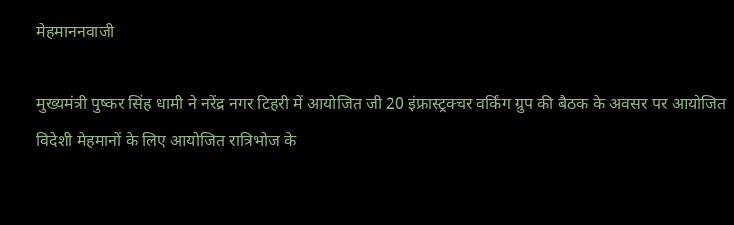मेहमाननवाजी

मुख्यमंत्री पुष्कर सिंह धामी ने नरेंद्र नगर टिहरी में आयोजित जी 20 इंफ्रास्ट्रक्चर वर्किंग ग्रुप की बैठक के अवसर पर आयोजित विदेशी मेहमानों के लिए आयोजित रात्रिभोज के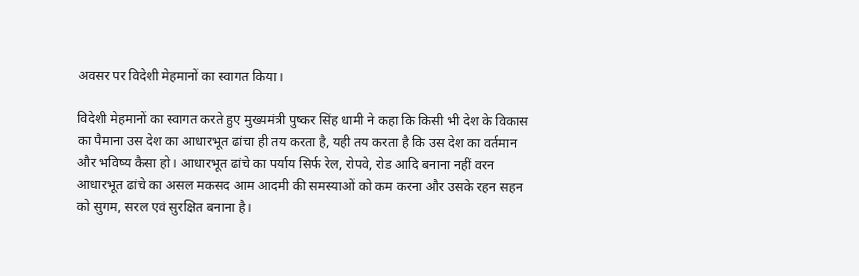अवसर पर विदेशी मेहमानों का स्वागत किया।

विदेशी मेहमानों का स्वागत करते हुए मुख्यमंत्री पुष्कर सिंह धामी ने कहा कि किसी भी देश के विकास का पैमाना उस देश का आधारभूत ढांचा ही तय करता है, यही तय करता है कि उस देश का वर्तमान और भविष्य कैसा हो। आधारभूत ढांचे का पर्याय सिर्फ रेल, रोपवे, रोड आदि बनाना नहीं वरन आधारभूत ढांचे का असल मकसद आम आदमी की समस्याओं को कम करना और उसके रहन सहन को सुगम, सरल एवं सुरक्षित बनाना है।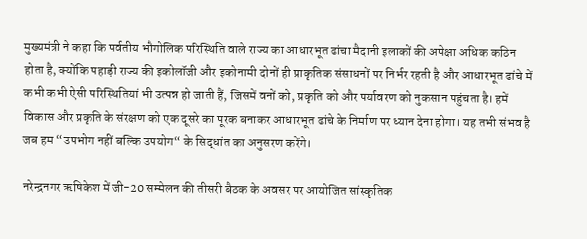मुख्यमंत्री ने कहा कि पर्वतीय भौगोलिक परिस्थिति वाले राज्य का आधारभूत ढांचा मैदानी इलाकों की अपेक्षा अधिक कठिन होता है, क्योंकि पहाड़ी राज्य की इकोलॉजी और इकोनामी दोनों ही प्राकृतिक संसाधनों पर निर्भर रहती है और आधारभूत ढांचे में कभी कभी ऐसी परिस्थितियां भी उत्पन्न हो जाती हैं, जिसमें वनों को, प्रकृति को और पर्यावरण को नुकसान पहुंचता है। हमें विकास और प्रकृति के संरक्षण को एक दूसरे का पूरक बनाकर आधारभूत ढांचे के निर्माण पर ध्यान देना होगा। यह तभी संभव है जब हम “उपभोग नहीं बल्कि उपयोग“ के सिद्धांत का अनुसरण करेंगे।

नरेन्द्रनगर ऋषिकेश में जी-20 सम्मेलन की तीसरी बैठक के अवसर पर आयोजित सांस्कृतिक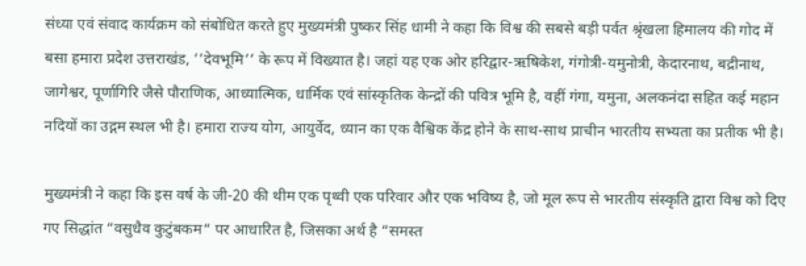संध्या एवं संवाद कार्यक्रम को संबोधित करते हुए मुख्यमंत्री पुष्कर सिंह धामी ने कहा कि विश्व की सबसे बड़ी पर्वत श्रृंखला हिमालय की गोद में बसा हमारा प्रदेश उत्तराखंड, ’’देवभूमि’’ के रूप में विख्यात है। जहां यह एक ओर हरिद्वार-ऋषिकेश, गंगोत्री-यमुनोत्री, केदारनाथ, बद्रीनाथ, जागेश्वर, पूर्णागिरि जैसे पौराणिक, आध्यात्मिक, धार्मिक एवं सांस्कृतिक केन्द्रों की पवित्र भूमि है, वहीं गंगा, यमुना, अलकनंदा सहित कई महान नदियों का उद्गम स्थल भी है। हमारा राज्य योग, आयुर्वेद, ध्यान का एक वैश्विक केंद्र होने के साथ-साथ प्राचीन भारतीय सभ्यता का प्रतीक भी है।

मुख्यमंत्री ने कहा कि इस वर्ष के जी-20 की थीम एक पृथ्वी एक परिवार और एक भविष्य है, जो मूल रूप से भारतीय संस्कृति द्वारा विश्व को दिए गए सिद्धांत “वसुधैव कुटुंबकम“ पर आधारित है, जिसका अर्थ है “समस्त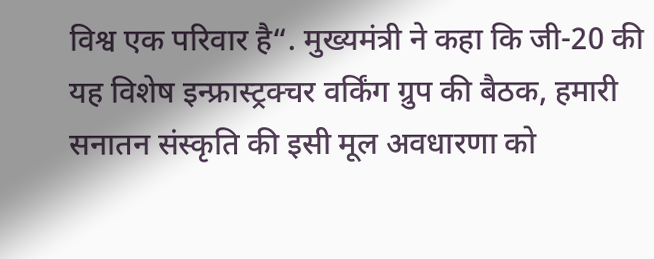विश्व एक परिवार है“. मुख्यमंत्री ने कहा कि जी-20 की यह विशेष इन्फ्रास्ट्रक्चर वर्किंग ग्रुप की बैठक, हमारी सनातन संस्कृति की इसी मूल अवधारणा को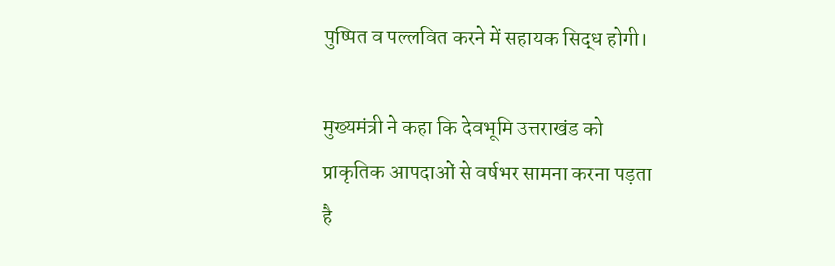पुष्पित व पल्लवित करने में सहायक सिद्ध होगी।

मुख्यमंत्री ने कहा कि देवभूमि उत्तराखंड को प्राकृतिक आपदाओं से वर्षभर सामना करना पड़ता है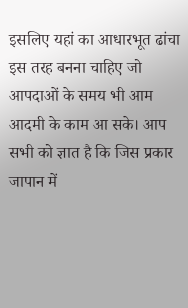इसलिए यहां का आधारभूत ढांचा इस तरह बनना चाहिए जो आपदाओं के समय भी आम आदमी के काम आ सके। आप सभी को ज्ञात है कि जिस प्रकार जापान में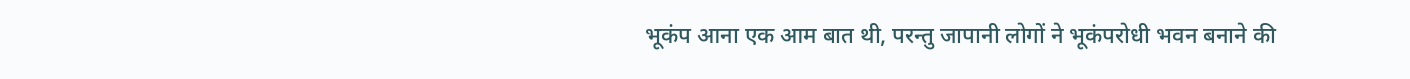भूकंप आना एक आम बात थी, परन्तु जापानी लोगों ने भूकंपरोधी भवन बनाने की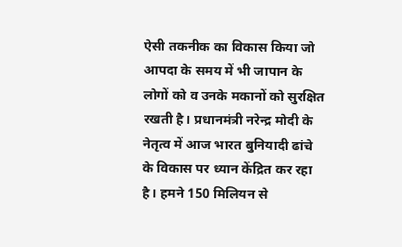ऐसी तकनीक का विकास किया जो आपदा के समय में भी जापान के लोगों को व उनके मकानों को सुरक्षित रखती है। प्रधानमंत्री नरेन्द्र मोदी के नेतृत्व में आज भारत बुनियादी ढांचे के विकास पर ध्यान केंद्रित कर रहा है। हमने 150 मिलियन से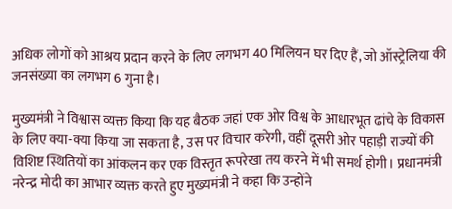अधिक लोगों को आश्रय प्रदान करने के लिए लगभग 40 मिलियन घर दिए हैं, जो ऑस्ट्रेलिया की जनसंख्या का लगभग 6 गुना है।

मुख्यमंत्री ने विश्वास व्यक्त किया कि यह बैठक जहां एक ओर विश्व के आधारभूत ढांचे के विकास के लिए क्या-क्या किया जा सकता है, उस पर विचार करेगी, वहीं दूसरी ओर पहाड़ी राज्यों की विशिष्ट स्थितियों का आंकलन कर एक विस्तृत रूपरेखा तय करने में भी समर्थ होगी। प्रधानमंत्री नरेन्द्र मोदी का आभार व्यक्त करते हुए मुख्यमंत्री ने कहा कि उन्होंने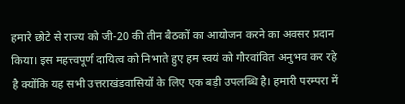हमारे छोटे से राज्य को जी-20 की तीन बैठकों का आयोजन करने का अवसर प्रदान किया। इस महत्त्वपूर्ण दायित्व को निभाते हुए हम स्वयं को गौरवांवित अनुभव कर रहे है क्योंकि यह सभी उत्तराखंडवासियों के लिए एक बड़ी उपलब्धि है। हमारी परम्परा में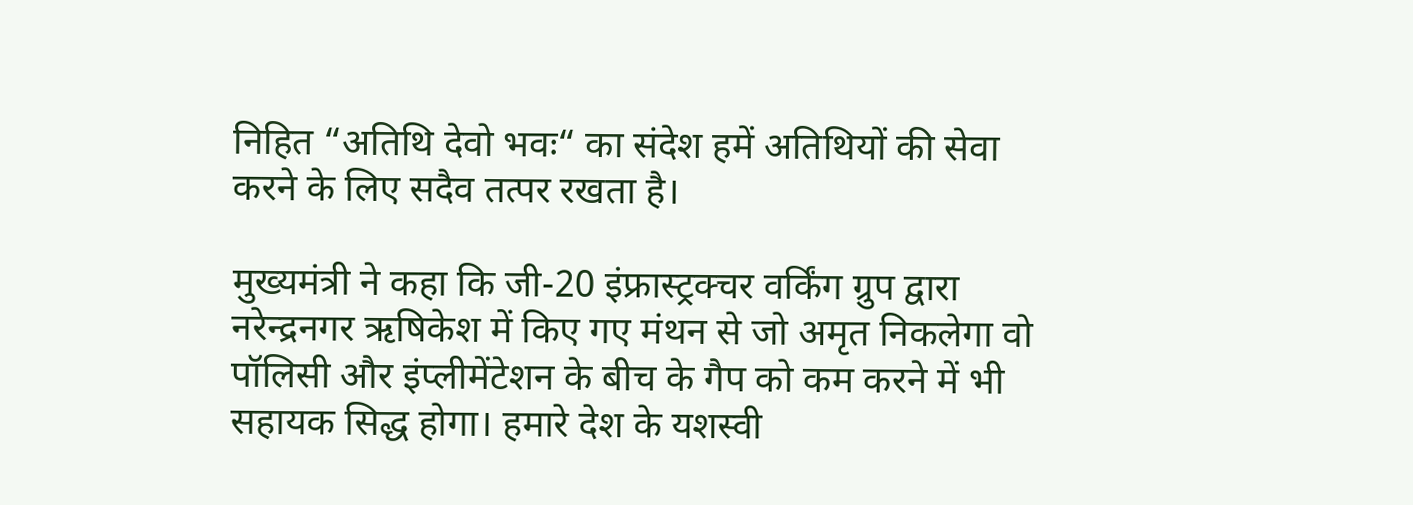निहित “अतिथि देवो भवः“ का संदेश हमें अतिथियों की सेवा करने के लिए सदैव तत्पर रखता है।

मुख्यमंत्री ने कहा कि जी-20 इंफ्रास्ट्रक्चर वर्किंग ग्रुप द्वारा नरेन्द्रनगर ऋषिकेश में किए गए मंथन से जो अमृत निकलेगा वो पॉलिसी और इंप्लीमेंटेशन के बीच के गैप को कम करने में भी सहायक सिद्ध होगा। हमारे देश के यशस्वी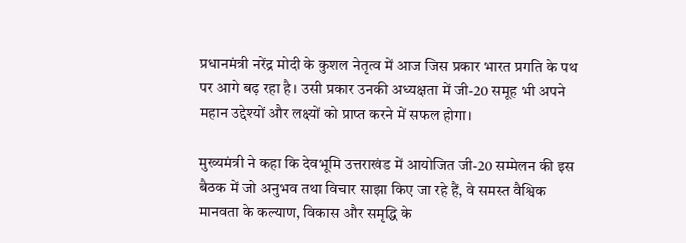प्रधानमंत्री नरेंद्र मोदी के कुशल नेतृत्व में आज जिस प्रकार भारत प्रगति के पथ पर आगे बढ़ रहा है। उसी प्रकार उनकी अध्यक्षता में जी-20 समूह भी अपने महान उद्देश्यों और लक्ष्यों को प्राप्त करने में सफल होगा।

मुख्यमंत्री ने कहा कि देवभूमि उत्तराखंड में आयोजित जी-20 सम्मेलन की इस बैठक में जो अनुभव तथा विचार साझा किए जा रहे हैं, वे समस्त वैश्विक मानवता के कल्याण, विकास और समृद्धि के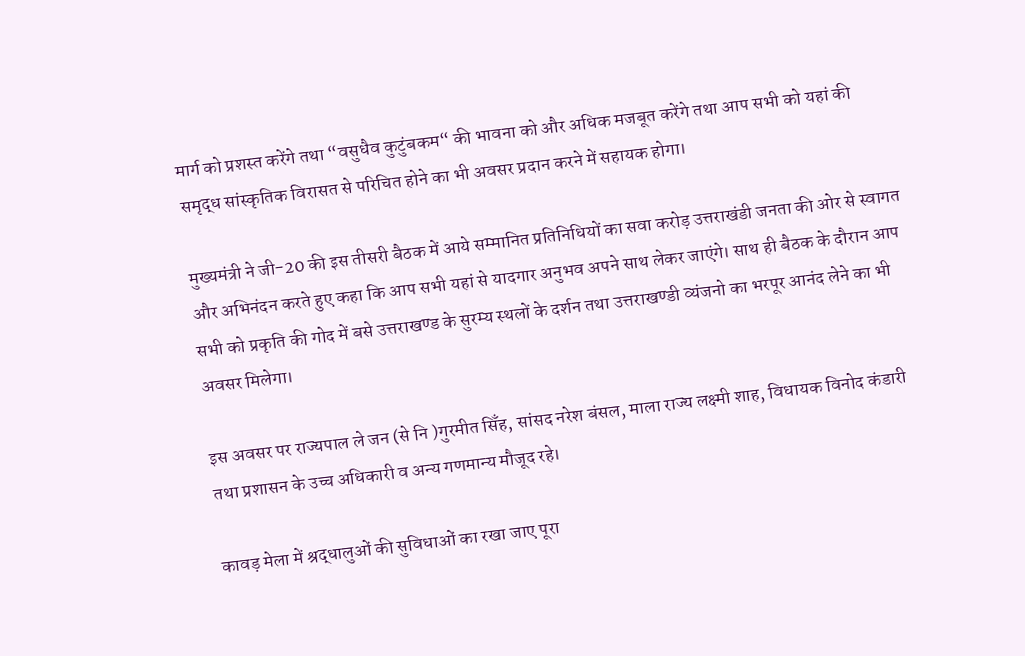मार्ग को प्रशस्त करेंगे तथा “वसुधैव कुटुंबकम“ की भावना को और अधिक मजबूत करेंगे तथा आप सभी को यहां की समृद्ध सांस्कृतिक विरासत से परिचित होने का भी अवसर प्रदान करने में सहायक होगा।

मुख्यमंत्री ने जी-20 की इस तीसरी बैठक में आये सम्मानित प्रतिनिधियों का सवा करोड़ उत्तराखंडी जनता की ओर से स्वागत और अभिनंदन करते हुए कहा कि आप सभी यहां से यादगार अनुभव अपने साथ लेकर जाएंगे। साथ ही बैठक के दौरान आप सभी को प्रकृति की गोद में बसे उत्तराखण्ड के सुरम्य स्थलों के दर्शन तथा उत्तराखण्डी व्यंजनो का भरपूर आनंद लेने का भी अवसर मिलेगा।

इस अवसर पर राज्यपाल ले जन (से नि )गुरमीत सिँह, सांसद नरेश बंसल, माला राज्य लक्ष्मी शाह, विधायक विनोद कंडारी तथा प्रशासन के उच्च अधिकारी व अन्य गणमान्य मौजूद रहे।

कावड़ मेला में श्रद्धालुओं की सुविधाओं का रखा जाए पूरा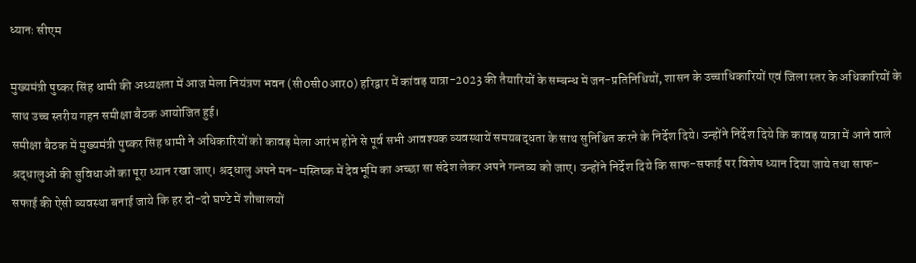ध्यानः सीएम

मुख्यमंत्री पुष्कर सिंह धामी की अध्यक्षता में आज मेला नियंत्रण भवन (सी0सी0आर0) हरिद्वार में कांवड़ यात्रा-2023 की तैयारियों के सम्बन्ध में जन-प्रतिनिधियों, शासन के उच्चाधिकारियों एवं जिला स्तर के अधिकारियों के साथ उच्च स्तरीय गहन समीक्षा बैठक आयोजित हुई।
समीक्षा बैठक में मुख्यमंत्री पुष्कर सिंह धामी ने अधिकारियों को कावड़ मेला आरंभ होने से पूर्व सभी आवश्यक व्यवस्थायें समयबद्धता के साथ सुनिश्चित करने के निर्देश दिये। उन्होंने निर्देश दिये कि कावड़ यात्रा में आने वाले श्रद्धालुओं की सुविधाओं का पूरा ध्यान रखा जाए। श्रद्धालु अपने मन-मस्तिष्क में देवभूमि का अच्छा सा संदेश लेकर अपने गन्तव्य को जाए। उन्होंने निर्देश दिये कि साफ-सफाई पर विशेष ध्यान दिया जाये तथा साफ-सफाई की ऐसी व्यवस्था बनाई जाये कि हर दो-दो घण्टे में शौचालयों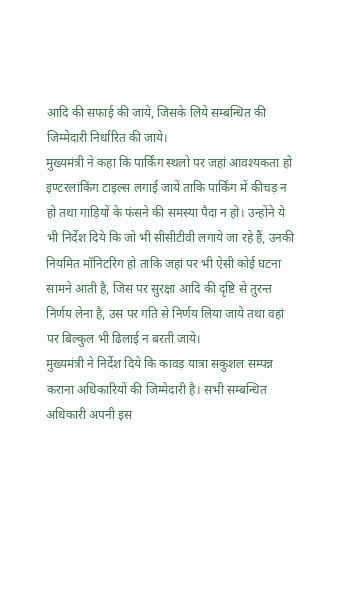आदि की सफाई की जाये, जिसके लिये सम्बन्धित की जिम्मेदारी निर्धारित की जाये।
मुख्यमंत्री ने कहा कि पार्किंग स्थलो पर जहां आवश्यकता हो इण्टरलांकिंग टाइल्स लगाई जायें ताकि पार्किंग में कीचड़ न हो तथा गाड़ियों के फंसने की समस्या पैदा न हो। उन्होंने ये भी निर्देश दिये कि जो भी सीसीटीवी लगाये जा रहे हैं, उनकी नियमित मॉनिटरिंग हो ताकि जहां पर भी ऐसी कोई घटना सामने आती है, जिस पर सुरक्षा आदि की दृष्टि से तुरन्त निर्णय लेना है, उस पर गति से निर्णय लिया जाये तथा वहां पर बिल्कुल भी ढिलाई न बरती जाये।
मुख्यमंत्री ने निर्देश दिये कि कावड़ यात्रा सकुशल सम्पन्न कराना अधिकारियों की जिम्मेदारी है। सभी सम्बन्धित अधिकारी अपनी इस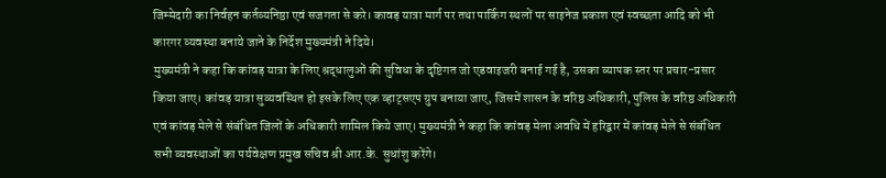जिम्मेदारी का निर्वहन कर्तव्यनिष्ठा एवं सजगता से करे। कावड़ यात्रा मार्ग पर तथा पार्किग स्थलों पर साइनेज प्रकाश एवं स्वच्छता आदि को भी कारगर व्यवस्था बनाये जाने के निर्देश मुख्यमंत्री ने दिये।
मुख्यमंत्री ने कहा कि कांवड़ यात्रा के लिए श्रद्धालुओं की सुविधा के दृष्टिगत जो एडवाइजरी बनाई गई है, उसका व्यापक स्तर पर प्रचार-प्रसार किया जाए। कांवड़ यात्रा सुव्यवस्थित हो इसके लिए एक व्हाट्सएप ग्रुप बनाया जाए, जिसमें शासन के वरिष्ठ अधिकारी, पुलिस के वरिष्ठ अधिकारी एवं कांवड़ मेले से संबंधित जिलों के अधिकारी शामिल किये जाए। मुख्यमंत्री ने कहा कि कांवड़ मेला अवधि में हरिद्वार में कांवड़ मेले से संबंधित सभी व्यवस्थाओं का पर्यवेक्षण प्रमुख सचिव श्री आर.के. सुधांशु करेंगे।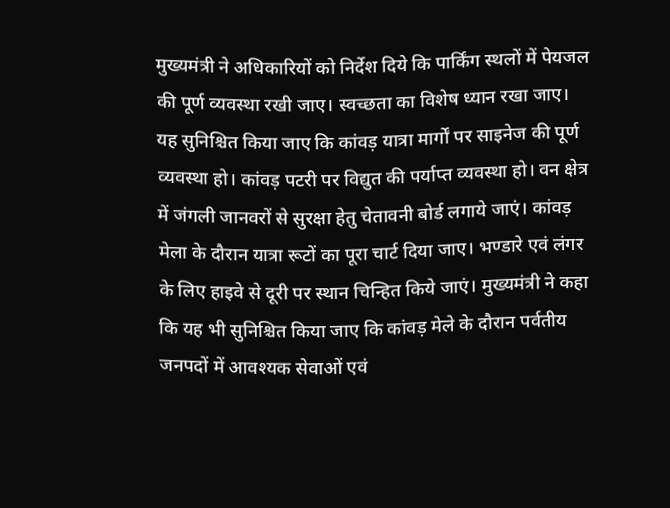मुख्यमंत्री ने अधिकारियों को निर्देश दिये कि पार्किंग स्थलों में पेयजल की पूर्ण व्यवस्था रखी जाए। स्वच्छता का विशेष ध्यान रखा जाए। यह सुनिश्चित किया जाए कि कांवड़ यात्रा मार्गों पर साइनेज की पूर्ण व्यवस्था हो। कांवड़ पटरी पर विद्युत की पर्याप्त व्यवस्था हो। वन क्षेत्र में जंगली जानवरों से सुरक्षा हेतु चेतावनी बोर्ड लगाये जाएं। कांवड़ मेला के दौरान यात्रा रूटों का पूरा चार्ट दिया जाए। भण्डारे एवं लंगर के लिए हाइवे से दूरी पर स्थान चिन्हित किये जाएं। मुख्यमंत्री ने कहा कि यह भी सुनिश्चित किया जाए कि कांवड़ मेले के दौरान पर्वतीय जनपदों में आवश्यक सेवाओं एवं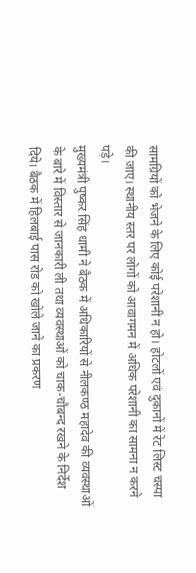सामग्रियों को भेजने के लिए कोई परेशानी न हो। होटलों एवं दुकानों में रेट लिस्ट चस्पा की जाए। स्थानीय स्तर पर लोगों को आवागमन में अधिक परेशानी का सामना न करने पड़े।
मुख्यमंत्री पुष्कर सिंह धामी ने बैठक में अधिकारियों से नीलकण्ठ महादेव की व्यवस्थाओं के बारे में विस्तार से जानकारी ली तथा व्यवस्थाओं को चाक-चौबन्द रखने के निर्देश दिये। बैठक में हिलबाई पास रोड को खोले जाने का प्रकरण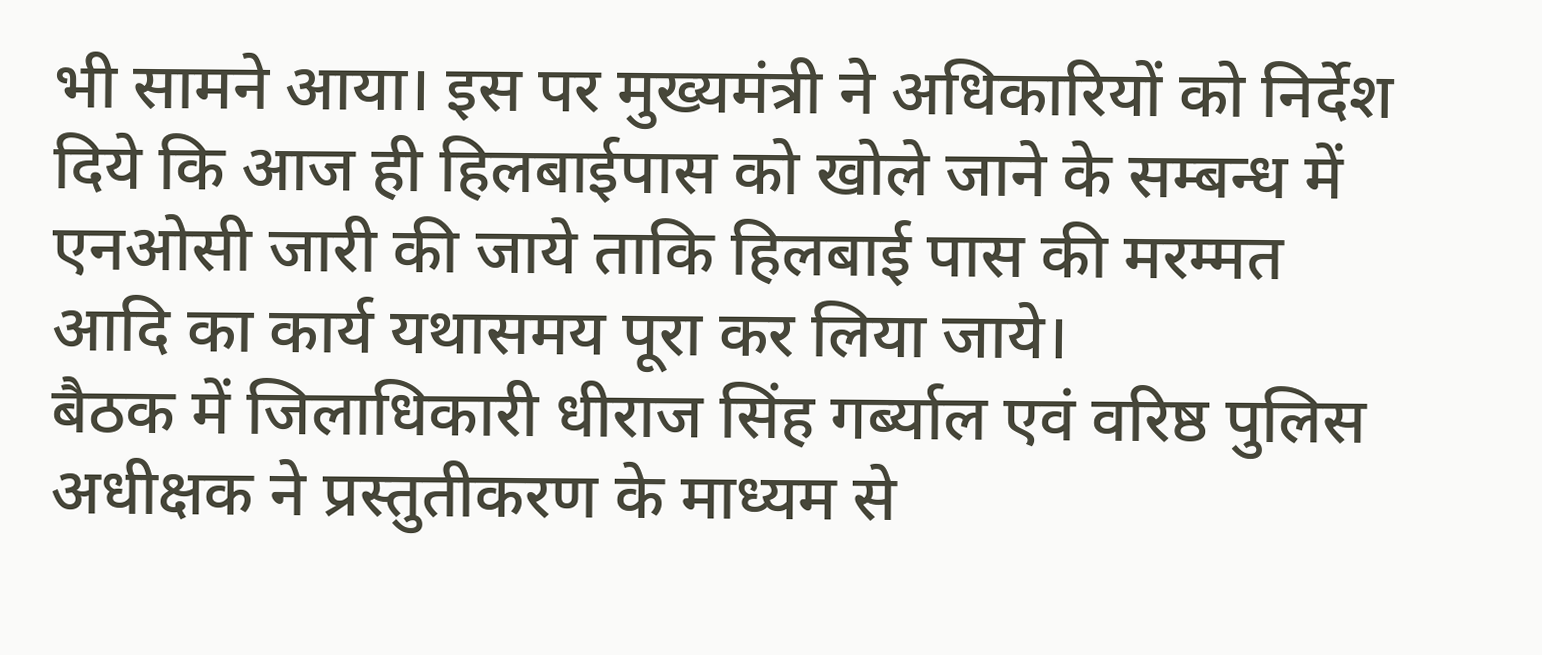भी सामने आया। इस पर मुख्यमंत्री ने अधिकारियों को निर्देश दिये कि आज ही हिलबाईपास को खोले जाने के सम्बन्ध में एनओसी जारी की जाये ताकि हिलबाई पास की मरम्मत आदि का कार्य यथासमय पूरा कर लिया जाये।
बैठक में जिलाधिकारी धीराज सिंह गर्ब्याल एवं वरिष्ठ पुलिस अधीक्षक ने प्रस्तुतीकरण के माध्यम से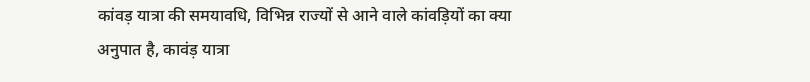कांवड़ यात्रा की समयावधि, विभिन्न राज्यों से आने वाले कांवड़ियों का क्या अनुपात है, कावंड़ यात्रा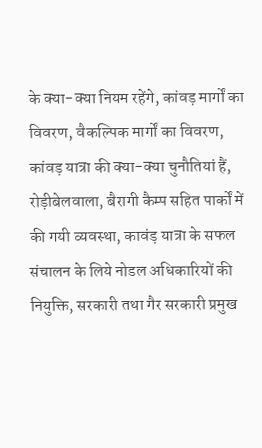के क्या-क्या नियम रहेंगे, कांवड़ मार्गों का विवरण, वैकल्पिक मार्गों का विवरण, कांवड़ यात्रा की क्या-क्या चुनौतियां हैं, रोड़ीबेलवाला, बैरागी कैम्प सहित पार्कों में की गयी व्यवस्था, कावंड़ यात्रा के सफल संचालन के लिये नोडल अधिकारियों की नियुक्ति, सरकारी तथा गैर सरकारी प्रमुख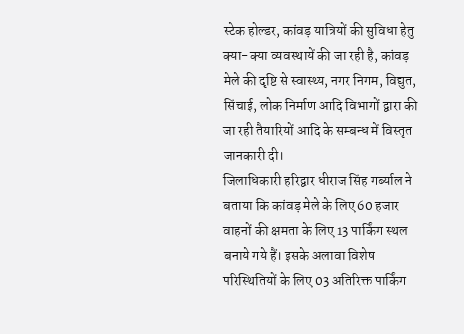स्टेक होल्डर, कांवड़ यात्रियों की सुविधा हेतु क्या-क्या व्यवस्थायें की जा रही है, कांवड़ मेले की दृष्टि से स्वास्थ्य, नगर निगम, विद्युत, सिंचाई, लोक निर्माण आदि विभागों द्वारा की जा रही तैयारियों आदि के सम्बन्ध में विस्तृत जानकारी दी।
जिलाधिकारी हरिद्वार धीराज सिंह गर्ब्याल ने बताया कि कांवड़ मेले के लिए 60 हजार वाहनों की क्षमता के लिए 13 पार्किंग स्थल बनाये गये हैं। इसके अलावा विशेष परिस्थितियों के लिए 03 अतिरिक्त पार्किंग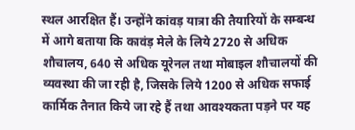स्थल आरक्षित हैं। उन्होंने कांवड़ यात्रा की तैयारियों के सम्बन्ध में आगे बताया कि कावंड़ मेले के लिये 2720 से अधिक शौचालय, 640 से अधिक यूरेनल तथा मोबाइल शौचालयों की व्यवस्था की जा रही है, जिसके लिये 1200 से अधिक सफाई कार्मिक तैनात किये जा रहे हैं तथा आवश्यकता पड़ने पर यह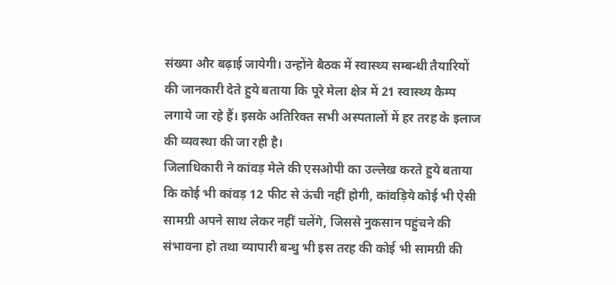संख्या और बढ़ाई जायेगी। उन्होंने बैठक में स्वास्थ्य सम्बन्धी तैयारियों की जानकारी देते हुये बताया कि पूरे मेला क्षेत्र में 21 स्वास्थ्य कैम्प लगाये जा रहे हैं। इसके अतिरिक्त सभी अस्पतालों में हर तरह के इलाज की व्यवस्था की जा रही है।
जिलाधिकारी ने कांवड़ मेले की एसओपी का उल्लेख करते हुये बताया कि कोई भी कांवड़ 12 फीट से ऊंची नहीं होगी, कांवड़िये कोई भी ऐसी सामग्री अपने साथ लेकर नहीं चलेंगे, जिससे नुकसान पहुंचने की संभावना हो तथा व्यापारी बन्धु भी इस तरह की कोई भी सामग्री की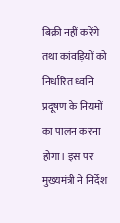बिक्री नहीं करेंगे तथा कांवड़ियों को निर्धारित ध्वनि प्रदूषण के नियमों का पालन करना होगा। इस पर मुख्यमंत्री ने निर्देश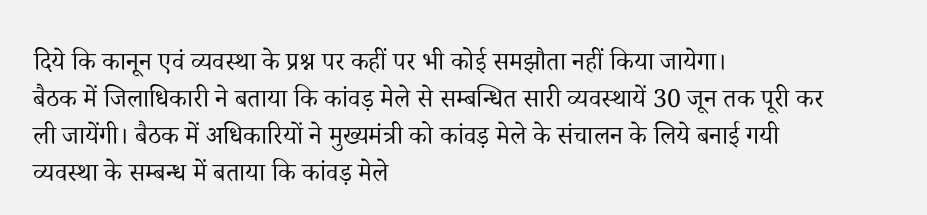दिये कि कानून एवं व्यवस्था के प्रश्न पर कहीं पर भी कोई समझौता नहीं किया जायेगा।
बैठक में जिलाधिकारी ने बताया कि कांवड़ मेले से सम्बन्धित सारी व्यवस्थायें 30 जून तक पूरी कर ली जायेंगी। बैठक में अधिकारियों ने मुख्यमंत्री को कांवड़ मेले के संचालन के लिये बनाई गयी व्यवस्था के सम्बन्ध में बताया कि कांवड़ मेले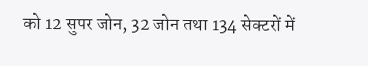को 12 सुपर जोन, 32 जोन तथा 134 सेक्टरों में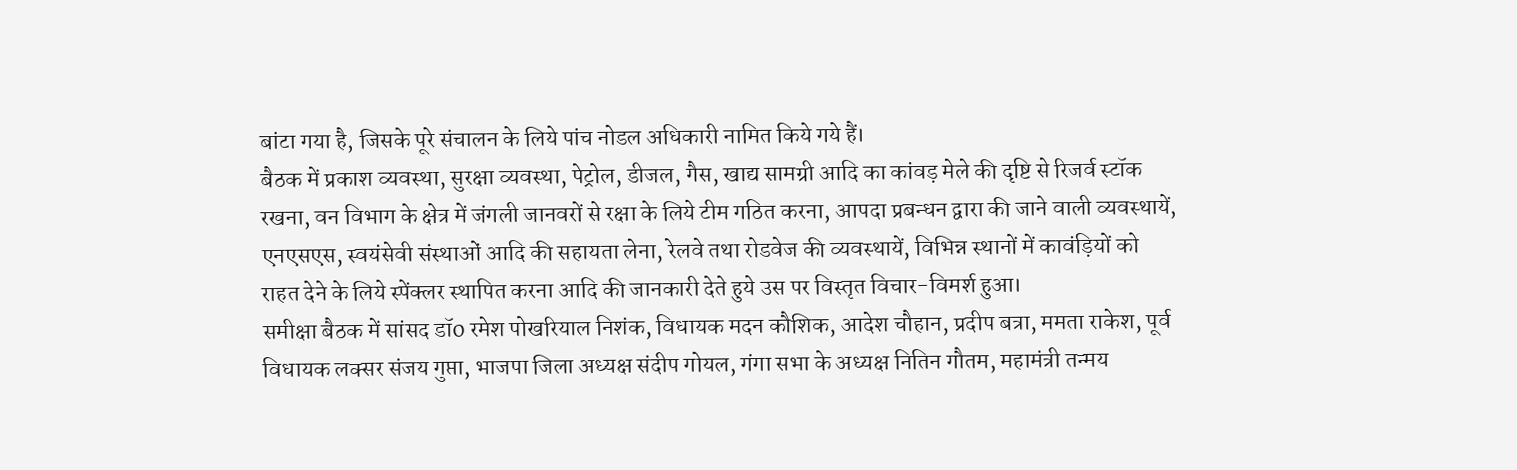बांटा गया है, जिसके पूरे संचालन के लिये पांच नोडल अधिकारी नामित किये गये हैं।
बैठक में प्रकाश व्यवस्था, सुरक्षा व्यवस्था, पेट्रोल, डीजल, गैस, खाद्य सामग्री आदि का कांवड़ मेले की दृष्टि से रिजर्व स्टॉक रखना, वन विभाग के क्षेत्र में जंगली जानवरों से रक्षा के लिये टीम गठित करना, आपदा प्रबन्धन द्वारा की जाने वाली व्यवस्थायें, एनएसएस, स्वयंसेवी संस्थाओं आदि की सहायता लेना, रेलवे तथा रोडवेज की व्यवस्थायें, विभिन्न स्थानों में कावंड़ियों को राहत देने के लिये स्पेंक्लर स्थापित करना आदि की जानकारी देते हुये उस पर विस्तृत विचार-विमर्श हुआ।
समीक्षा बैठक में सांसद डॉ0 रमेश पोखरियाल निशंक, विधायक मदन कौशिक, आदेश चौहान, प्रदीप बत्रा, ममता राकेश, पूर्व विधायक लक्सर संजय गुप्ता, भाजपा जिला अध्यक्ष संदीप गोयल, गंगा सभा के अध्यक्ष नितिन गौतम, महामंत्री तन्मय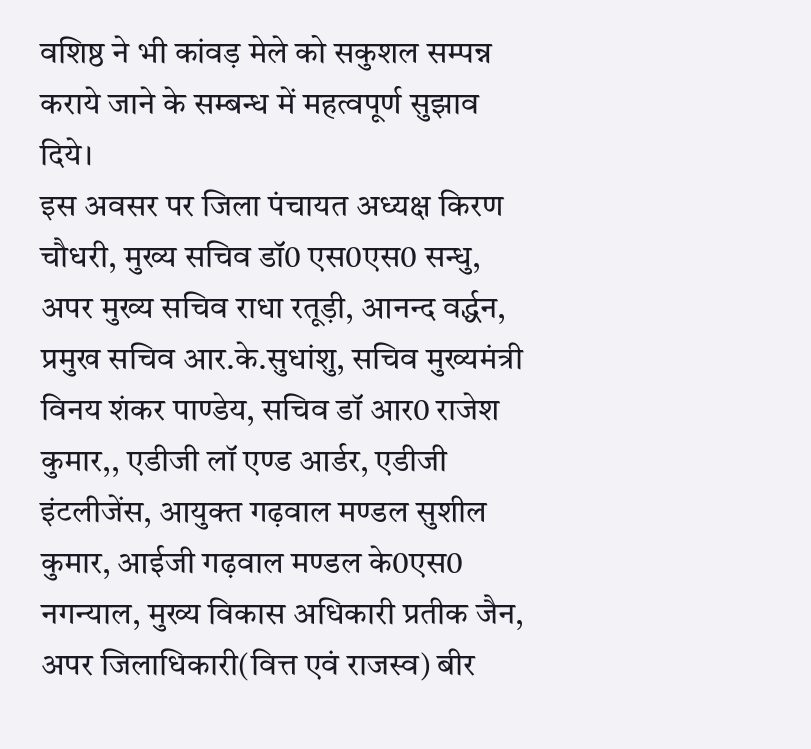वशिष्ठ ने भी कांवड़ मेले को सकुशल सम्पन्न कराये जाने के सम्बन्ध में महत्वपूर्ण सुझाव दिये।
इस अवसर पर जिला पंचायत अध्यक्ष किरण चौधरी, मुख्य सचिव डॉ0 एस0एस0 सन्धु, अपर मुख्य सचिव राधा रतूड़ी, आनन्द वर्द्धन, प्रमुख सचिव आर.के.सुधांशु, सचिव मुख्यमंत्री विनय शंकर पाण्डेय, सचिव डॉ आर0 राजेश कुमार,, एडीजी लॉ एण्ड आर्डर, एडीजी इंटलीजेंस, आयुक्त गढ़वाल मण्डल सुशील कुमार, आईजी गढ़वाल मण्डल के0एस0 नगन्याल, मुख्य विकास अधिकारी प्रतीक जैन, अपर जिलाधिकारी(वित्त एवं राजस्व) बीर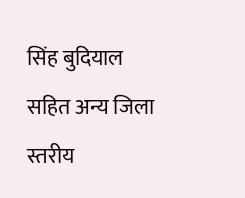सिंह बुदियाल सहित अन्य जिला स्तरीय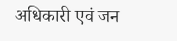अधिकारी एवं जन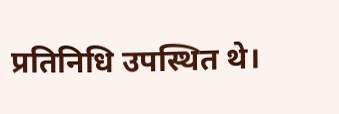प्रतिनिधि उपस्थित थे।